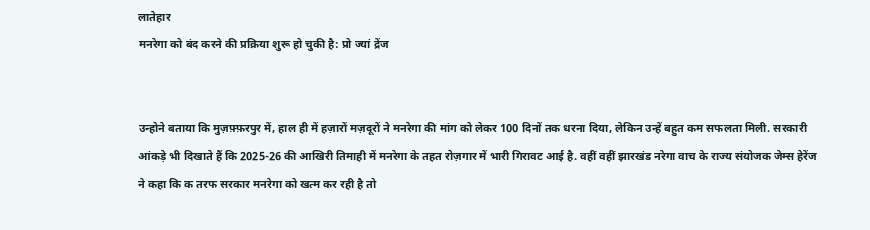लातेहार
मनरेगा को बंद करने की प्रक्रिया शुरू हो चुकी है: प्रो ज्यां द्रेंज


उन्होने बताया कि मुज़फ़्फ़रपुर में, हाल ही में हज़ारों मज़दूरों ने मनरेगा की मांग को लेकर 100 दिनों तक धरना दिया, लेकिन उन्हें बहुत कम सफलता मिली. सरकारी आंकड़े भी दिखाते हैं कि 2025-26 की आखिरी तिमाही में मनरेगा के तहत रोज़गार में भारी गिरावट आई है. वहीं वहीं झारखंड नरेगा वाच के राज्य संयोजक जेम्स हेरेंज ने कहा कि क तरफ सरकार मनरेगा को खत्म कर रही है तो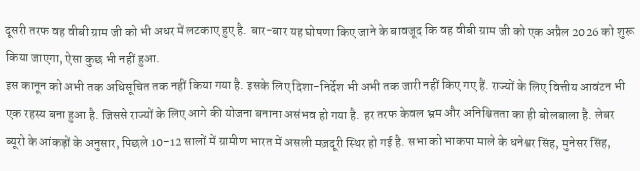दूसरी तरफ वह वीबी ग्राम जी को भी अधर में लटकाए हुए है. बार-बार यह घोषणा किए जाने के बावजूद कि वह वीबी ग्राम जी को एक अप्रैल 2026 को शुरू किया जाएगा, ऐसा कुछ भी नहीं हुआ.
इस कानून को अभी तक अधिसूचित तक नहीं किया गया है. इसके लिए दिशा-निर्देश भी अभी तक जारी नहीं किए गए हैं. राज्यों के लिए वित्तीय आवंटन भी एक रहस्य बना हुआ है. जिससे राज्यों के लिए आगे की योजना बनाना असंभव हो गया है. हर तरफ केवल भ्रम और अनिश्चितता का ही बोलबाला है. लेबर ब्यूरो के आंकड़ों के अनुसार, पिछले 10-12 सालों में ग्रामीण भारत में असली मज़दूरी स्थिर हो गई है. सभा को भाकपा माले के धनेश्वर सिंह, मुनेसर सिंह,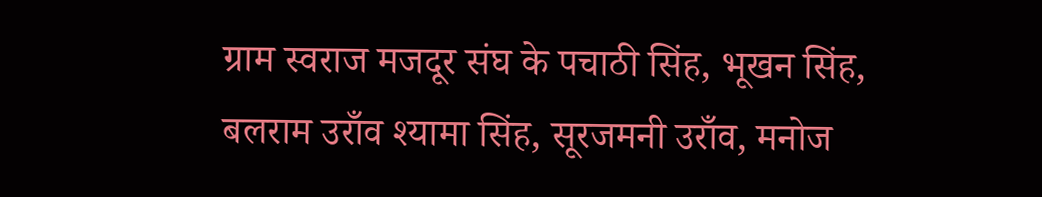ग्राम स्वराज मजदूर संघ के पचाठी सिंह, भूखन सिंह, बलराम उराँव श्यामा सिंह, सूरजमनी उराँव, मनोज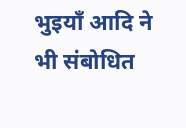भुइयाँ आदि ने भी संबोधित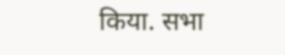किया. सभा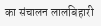का संचालन लालबिहारी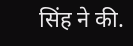सिंह ने की.